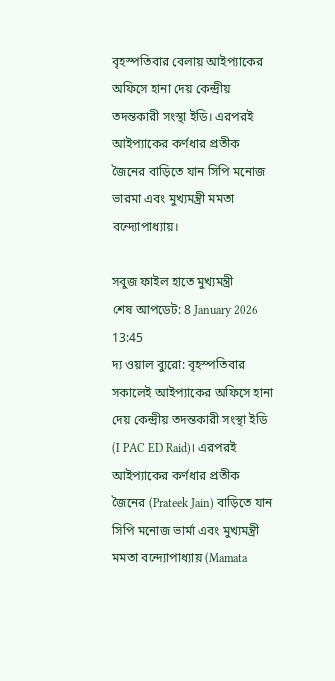বৃহস্পতিবার বেলায় আইপ্যাকের অফিসে হানা দেয় কেন্দ্রীয় তদন্তকারী সংস্থা ইডি। এরপরই আইপ্যাকের কর্ণধার প্রতীক জৈনের বাড়িতে যান সিপি মনোজ ভারমা এবং মুখ্যমন্ত্রী মমতা বন্দ্যোপাধ্যায়।

সবুজ ফাইল হাতে মুখ্যমন্ত্রী
শেষ আপডেট: 8 January 2026 13:45
দ্য ওয়াল ব্যুরো: বৃহস্পতিবার সকালেই আইপ্যাকের অফিসে হানা দেয় কেন্দ্রীয় তদন্তকারী সংস্থা ইডি (I PAC ED Raid)। এরপরই আইপ্যাকের কর্ণধার প্রতীক জৈনের (Prateek Jain) বাড়িতে যান সিপি মনোজ ভার্মা এবং মুখ্যমন্ত্রী মমতা বন্দ্যোপাধ্যায় (Mamata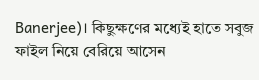Banerjee)। কিছুক্ষণের মধ্যেই হাতে সবুজ ফাইল নিয়ে বেরিয়ে আসেন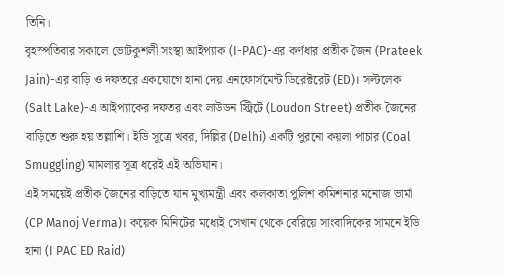তিনি।
বৃহস্পতিবার সকালে ভোটকুশলী সংস্থা আইপ্যাক (I-PAC)-এর কর্ণধার প্রতীক জৈন (Prateek Jain)-এর বাড়ি ও দফতরে একযোগে হানা দেয় এনফোর্সমেন্ট ডিরেক্টরেট (ED)। সল্টলেক (Salt Lake)-এ আইপ্যাকের দফতর এবং লাউডন স্ট্রিটে (Loudon Street) প্রতীক জৈনের বাড়িতে শুরু হয় তল্লাশি। ইডি সূত্রে খবর, দিল্লির (Delhi) একটি পুরনো কয়লা পাচার (Coal Smuggling) মামলার সূত্র ধরেই এই অভিযান।
এই সময়েই প্রতীক জৈনের বাড়িতে যান মুখ্যমন্ত্রী এবং কলকাতা পুলিশ কমিশনার মনোজ ভার্মা (CP Manoj Verma)। কয়েক মিনিটের মধ্যেই সেখান থেকে বেরিয়ে সাংবাদিকের সামনে ইডি হানা (I PAC ED Raid)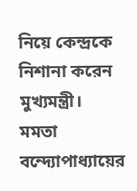নিয়ে কেন্দ্রকে নিশানা করেন মুখ্যমন্ত্রী।
মমতা বন্দ্যোপাধ্যায়ের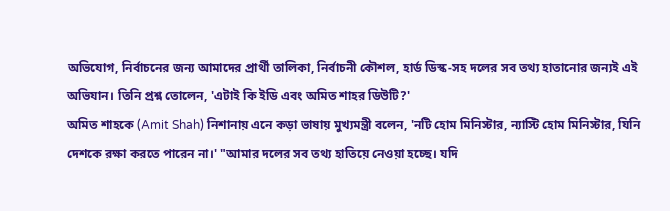অভিযোগ, নির্বাচনের জন্য আমাদের প্রার্থী তালিকা, নির্বাচনী কৌশল, হার্ড ডিস্ক-সহ দলের সব তথ্য হাতানোর জন্যই এই অভিযান। তিনি প্রশ্ন তোলেন, 'এটাই কি ইডি এবং অমিত শাহর ডিউটি?'
অমিত শাহকে (Amit Shah) নিশানায় এনে কড়া ভাষায় মুখ্যমন্ত্রী বলেন, 'নটি হোম মিনিস্টার, ন্যাস্টি হোম মিনিস্টার, যিনি দেশকে রক্ষা করতে পারেন না।' "আমার দলের সব তথ্য হাতিয়ে নেওয়া হচ্ছে। যদি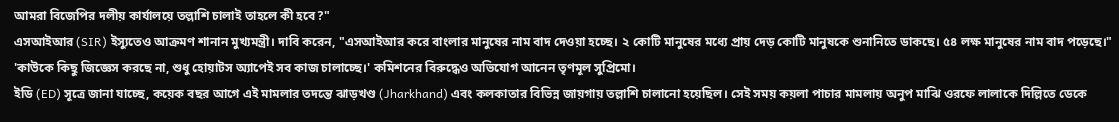আমরা বিজেপির দলীয় কার্যালয়ে তল্লাশি চালাই তাহলে কী হবে?"
এসআইআর (SIR) ইস্যুতেও আক্রমণ শানান মুখ্যমন্ত্রী। দাবি করেন, "এসআইআর করে বাংলার মানুষের নাম বাদ দেওয়া হচ্ছে। ২ কোটি মানুষের মধ্যে প্রায় দেড় কোটি মানুষকে শুনানিতে ডাকছে। ৫৪ লক্ষ মানুষের নাম বাদ পড়েছে।"
'কাউকে কিছু জিজ্ঞেস করছে না, শুধু হোয়াটস অ্যাপেই সব কাজ চালাচ্ছে।' কমিশনের বিরুদ্ধেও অভিযোগ আনেন তৃণমূল সুপ্রিমো।
ইডি (ED) সূত্রে জানা যাচ্ছে, কয়েক বছর আগে এই মামলার তদন্তে ঝাড়খণ্ড (Jharkhand) এবং কলকাতার বিভিন্ন জায়গায় তল্লাশি চালানো হয়েছিল। সেই সময় কয়লা পাচার মামলায় অনুপ মাঝি ওরফে লালাকে দিল্লিতে ডেকে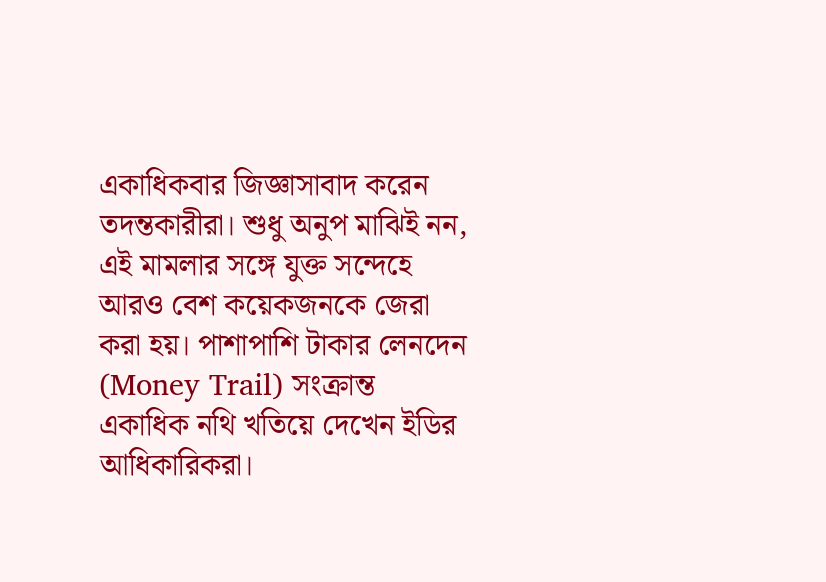একাধিকবার জিজ্ঞাসাবাদ করেন তদন্তকারীরা। শুধু অনুপ মাঝিই নন, এই মামলার সঙ্গে যুক্ত সন্দেহে আরও বেশ কয়েকজনকে জেরা করা হয়। পাশাপাশি টাকার লেনদেন (Money Trail) সংক্রান্ত একাধিক নথি খতিয়ে দেখেন ইডির আধিকারিকরা।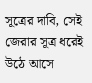সূত্রের দাবি, সেই জেরার সূত্র ধরেই উঠে আসে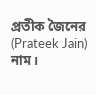প্রতীক জৈনের (Prateek Jain) নাম।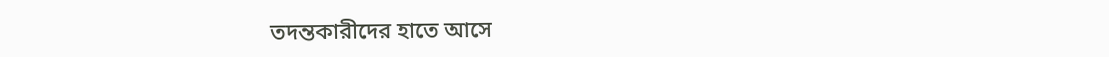তদন্তকারীদের হাতে আসে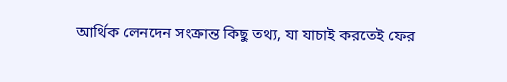আর্থিক লেনদেন সংক্রান্ত কিছু তথ্য, যা যাচাই করতেই ফের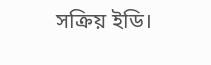সক্রিয় ইডি।